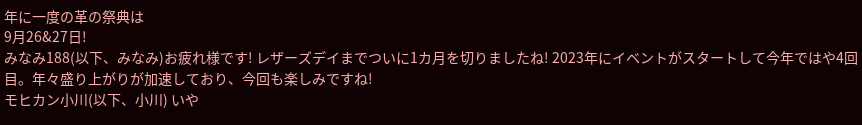年に一度の革の祭典は
9月26&27日!
みなみ188(以下、みなみ)お疲れ様です! レザーズデイまでついに1カ月を切りましたね! 2023年にイベントがスタートして今年ではや4回目。年々盛り上がりが加速しており、今回も楽しみですね!
モヒカン小川(以下、小川) いや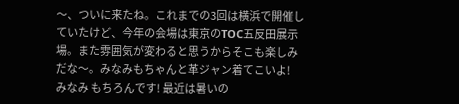〜、ついに来たね。これまでの3回は横浜で開催していたけど、今年の会場は東京のTOC五反田展示場。また雰囲気が変わると思うからそこも楽しみだな〜。みなみもちゃんと革ジャン着てこいよ!
みなみ もちろんです! 最近は暑いの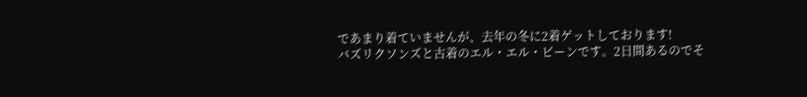であまり着ていませんが、去年の冬に2着ゲットしております!
バズリクソンズと古着のエル・エル・ビーンです。2日間あるのでそ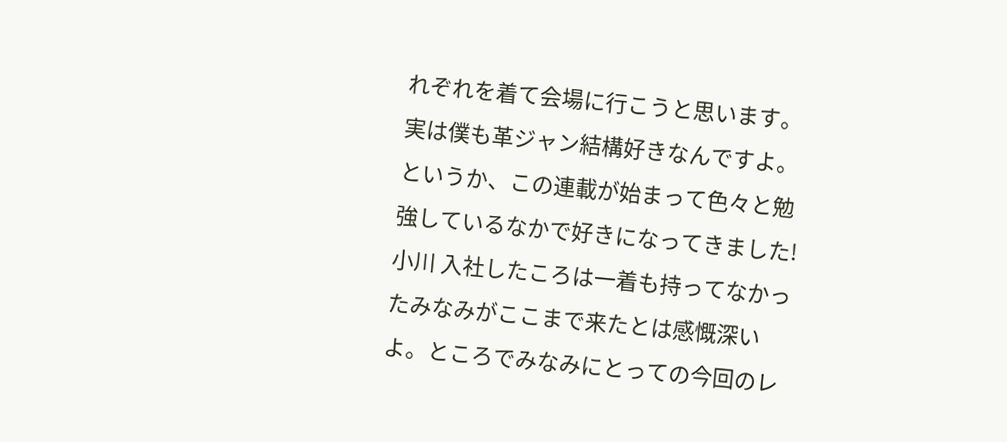れぞれを着て会場に行こうと思います。実は僕も革ジャン結構好きなんですよ。というか、この連載が始まって色々と勉強しているなかで好きになってきました!
小川 入社したころは一着も持ってなかったみなみがここまで来たとは感慨深いよ。ところでみなみにとっての今回のレ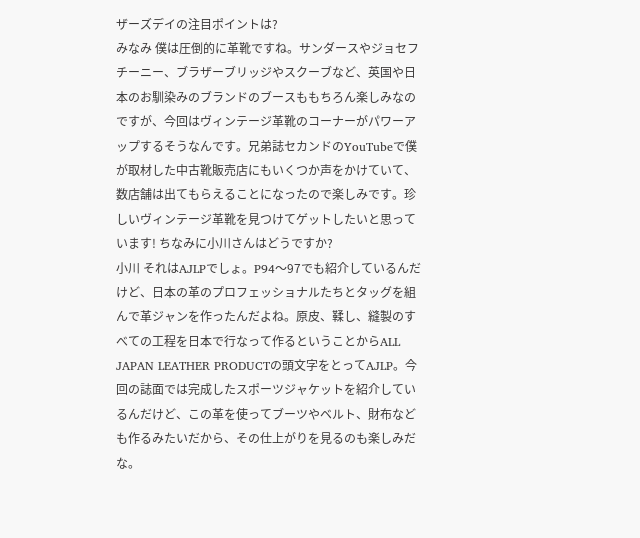ザーズデイの注目ポイントは?
みなみ 僕は圧倒的に革靴ですね。サンダースやジョセフ チーニー、ブラザーブリッジやスクーブなど、英国や日本のお馴染みのブランドのブースももちろん楽しみなのですが、今回はヴィンテージ革靴のコーナーがパワーアップするそうなんです。兄弟誌セカンドのYouTubeで僕が取材した中古靴販売店にもいくつか声をかけていて、数店舗は出てもらえることになったので楽しみです。珍しいヴィンテージ革靴を見つけてゲットしたいと思っています! ちなみに小川さんはどうですか?
小川 それはAJLPでしょ。P94〜97でも紹介しているんだけど、日本の革のプロフェッショナルたちとタッグを組んで革ジャンを作ったんだよね。原皮、鞣し、縫製のすべての工程を日本で行なって作るということからALL JAPAN LEATHER PRODUCTの頭文字をとってAJLP。今回の誌面では完成したスポーツジャケットを紹介しているんだけど、この革を使ってブーツやベルト、財布なども作るみたいだから、その仕上がりを見るのも楽しみだな。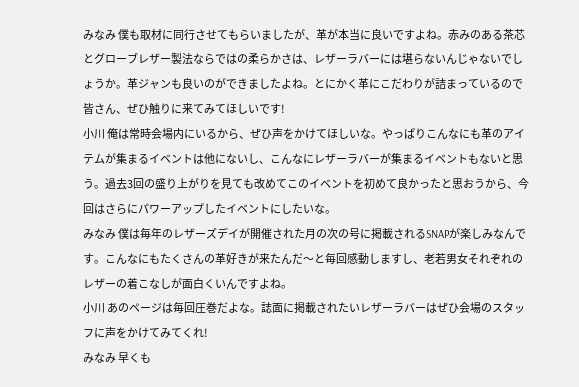みなみ 僕も取材に同行させてもらいましたが、革が本当に良いですよね。赤みのある茶芯とグローブレザー製法ならではの柔らかさは、レザーラバーには堪らないんじゃないでしょうか。革ジャンも良いのができましたよね。とにかく革にこだわりが詰まっているので皆さん、ぜひ触りに来てみてほしいです!
小川 俺は常時会場内にいるから、ぜひ声をかけてほしいな。やっぱりこんなにも革のアイテムが集まるイベントは他にないし、こんなにレザーラバーが集まるイベントもないと思う。過去3回の盛り上がりを見ても改めてこのイベントを初めて良かったと思おうから、今回はさらにパワーアップしたイベントにしたいな。
みなみ 僕は毎年のレザーズデイが開催された月の次の号に掲載されるSNAPが楽しみなんです。こんなにもたくさんの革好きが来たんだ〜と毎回感動しますし、老若男女それぞれのレザーの着こなしが面白くいんですよね。
小川 あのページは毎回圧巻だよな。誌面に掲載されたいレザーラバーはぜひ会場のスタッフに声をかけてみてくれ!
みなみ 早くも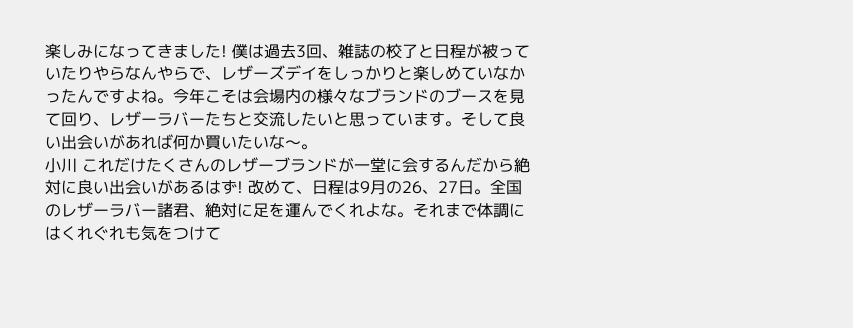楽しみになってきました! 僕は過去3回、雑誌の校了と日程が被っていたりやらなんやらで、レザーズデイをしっかりと楽しめていなかったんですよね。今年こそは会場内の様々なブランドのブースを見て回り、レザーラバーたちと交流したいと思っています。そして良い出会いがあれば何か買いたいな〜。
小川 これだけたくさんのレザーブランドが一堂に会するんだから絶対に良い出会いがあるはず! 改めて、日程は9月の26、27日。全国のレザーラバー諸君、絶対に足を運んでくれよな。それまで体調にはくれぐれも気をつけて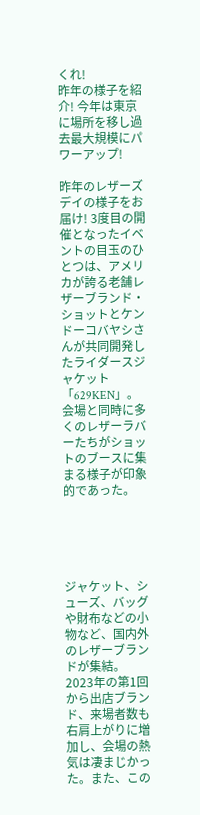くれ!
昨年の様子を紹介! 今年は東京に場所を移し過去最大規模にパワーアップ!

昨年のレザーズデイの様子をお届け! 3度目の開催となったイベントの目玉のひとつは、アメリカが誇る老舗レザーブランド・ショットとケンドーコバヤシさんが共同開発したライダースジャケット「629KEN」。会場と同時に多くのレザーラバーたちがショットのブースに集まる様子が印象的であった。





ジャケット、シューズ、バッグや財布などの小物など、国内外のレザーブランドが集結。2023年の第1回から出店ブランド、来場者数も右肩上がりに増加し、会場の熱気は凄まじかった。また、この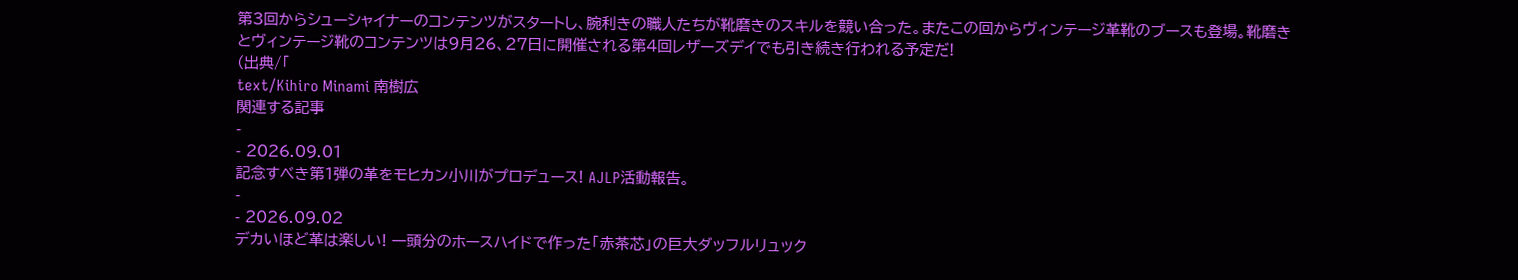第3回からシューシャイナーのコンテンツがスタートし、腕利きの職人たちが靴磨きのスキルを競い合った。またこの回からヴィンテージ革靴のブースも登場。靴磨きとヴィンテージ靴のコンテンツは9月26、27日に開催される第4回レザーズデイでも引き続き行われる予定だ!
(出典/「
text/Kihiro Minami 南樹広
関連する記事
-
- 2026.09.01
記念すべき第1弾の革をモヒカン小川がプロデュース! AJLP活動報告。
-
- 2026.09.02
デカいほど革は楽しい! 一頭分のホースハイドで作った「赤茶芯」の巨大ダッフルリュック